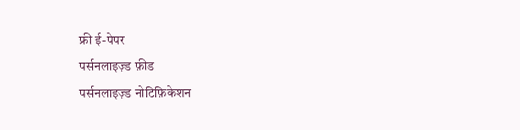फ्री ई-पेपर
पर्सनलाइज़्ड फ़ीड
पर्सनलाइज़्ड नोटिफ़िकेशन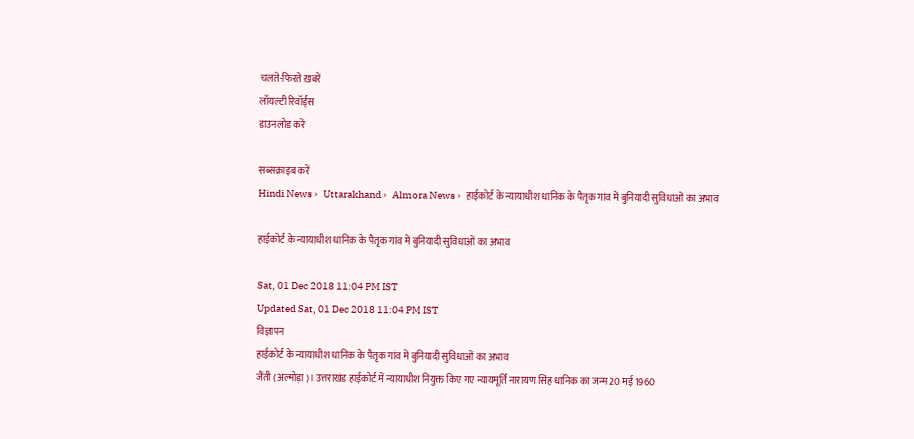चलते-फिरते ख़बरें
लॉयल्टी रिवॉर्ड्स
डाउनलोड करें

सब्सक्राइब करें
Hindi News ›   Uttarakhand ›   Almora News ›   हाईकोर्ट के न्यायाधीश धानिक के पैतृक गांव में बुनियादी सुविधाओं का अभाव

हाईकोर्ट के न्यायाधीश धानिक के पैतृक गांव में बुनियादी सुविधाओं का अभाव

Sat, 01 Dec 2018 11:04 PM IST
Updated Sat, 01 Dec 2018 11:04 PM IST
विज्ञापन
हाईकोर्ट के न्यायाधीश धानिक के पैतृक गांव में बुनियादी सुविधाओं का अभाव
जैंती (अल्मोड़ा)। उत्तराखंड हाईकोर्ट में न्यायाधीश नियुक्त किए गए न्यायमूर्ति नारायण सिंह धानिक का जन्म 20 मई 1960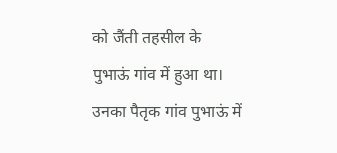को जैंती तहसील के पुभाऊं गांव में हुआ था। उनका पैतृक गांव पुभाऊं में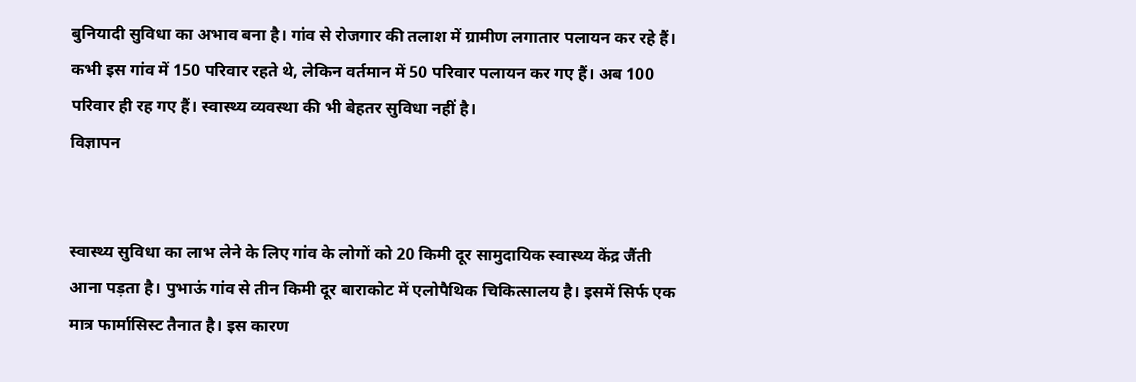बुनियादी सुविधा का अभाव बना है। गांव से रोजगार की तलाश में ग्रामीण लगातार पलायन कर रहे हैं। कभी इस गांव में 150 परिवार रहते थे, लेकिन वर्तमान में 50 परिवार पलायन कर गए हैं। अब 100 परिवार ही रह गए हैं। स्वास्थ्य व्यवस्था की भी बेहतर सुविधा नहीं है।
विज्ञापन


स्वास्थ्य सुविधा का लाभ लेने के लिए गांव के लोगों को 20 किमी दूर सामुदायिक स्वास्थ्य केंद्र जैंती आना पड़ता है। पुभाऊं गांव से तीन किमी दूर बाराकोट में एलोपैथिक चिकित्सालय है। इसमें सिर्फ एक मात्र फार्मासिस्ट तैनात है। इस कारण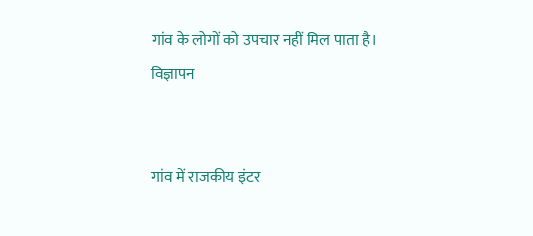गांव के लोगों को उपचार नहीं मिल पाता है।
विज्ञापन


गांव में राजकीय इंटर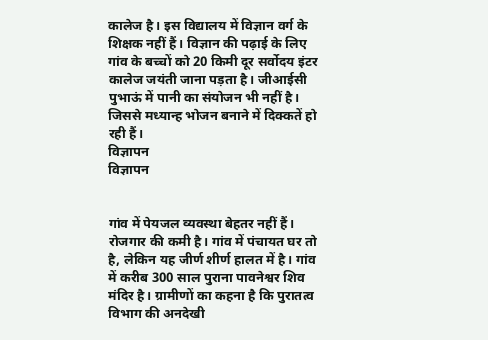कालेज है। इस विद्यालय में विज्ञान वर्ग के शिक्षक नहीं हैं। विज्ञान की पढ़ाई के लिए गांव के बच्चों को 20 किमी दूर सर्वोदय इंटर कालेज जयंती जाना पड़ता है। जीआईसी पुभाऊं में पानी का संयोजन भी नहीं है। जिससे मध्यान्ह भोजन बनाने में दिक्कतें हो रही हैं।
विज्ञापन
विज्ञापन


गांव में पेयजल व्यवस्था बेहतर नहीं हैं। रोजगार की कमी है। गांव में पंचायत घर तो है, लेकिन यह जीर्ण शीर्ण हालत में है। गांव में करीब 300 साल पुराना पावनेश्वर शिव मंदिर है। ग्रामीणों का कहना है कि पुरातत्व विभाग की अनदेखी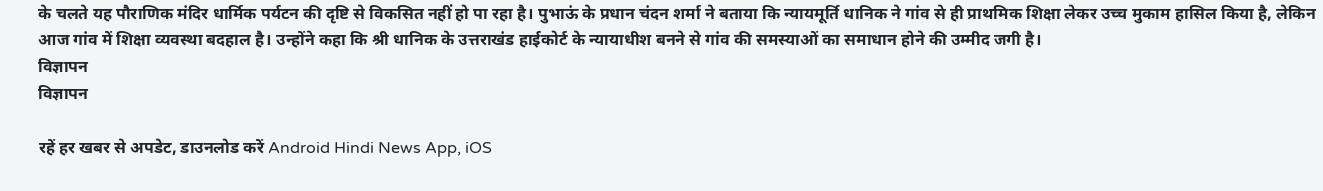के चलते यह पौराणिक मंदिर धार्मिक पर्यटन की दृष्टि से विकसित नहीं हो पा रहा है। पुभाऊं के प्रधान चंदन शर्मा ने बताया कि न्यायमूर्ति धानिक ने गांव से ही प्राथमिक शिक्षा लेकर उच्च मुकाम हासिल किया है, लेकिन आज गांव में शिक्षा व्यवस्था बदहाल है। उन्होंने कहा कि श्री धानिक के उत्तराखंड हाईकोर्ट के न्यायाधीश बनने से गांव की समस्याओं का समाधान होने की उम्मीद जगी है।
विज्ञापन
विज्ञापन

रहें हर खबर से अपडेट, डाउनलोड करें Android Hindi News App, iOS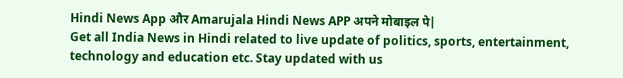Hindi News App और Amarujala Hindi News APP अपने मोबाइल पे|
Get all India News in Hindi related to live update of politics, sports, entertainment, technology and education etc. Stay updated with us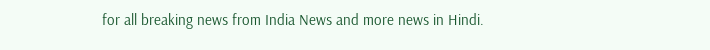for all breaking news from India News and more news in Hindi.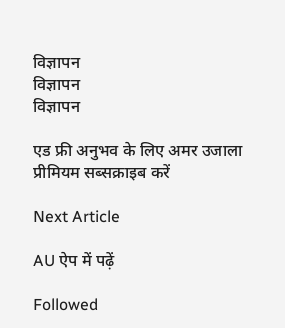विज्ञापन
विज्ञापन
विज्ञापन

एड फ्री अनुभव के लिए अमर उजाला प्रीमियम सब्सक्राइब करें

Next Article

AU ऐप में पढ़ें

Followed